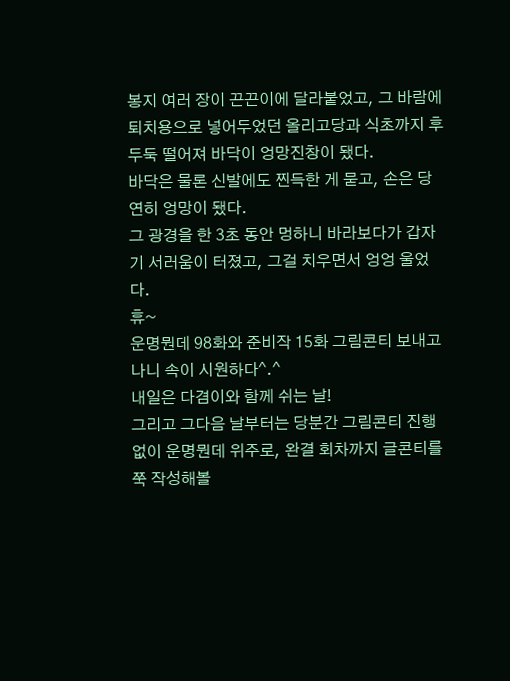봉지 여러 장이 끈끈이에 달라붙었고, 그 바람에 퇴치용으로 넣어두었던 올리고당과 식초까지 후두둑 떨어져 바닥이 엉망진창이 됐다.
바닥은 물론 신발에도 찐득한 게 묻고, 손은 당연히 엉망이 됐다.
그 광경을 한 3초 동안 멍하니 바라보다가 갑자기 서러움이 터졌고, 그걸 치우면서 엉엉 울었다.
휴~
운명뭔데 98화와 준비작 15화 그림콘티 보내고 나니 속이 시원하다^.^
내일은 다겸이와 함께 쉬는 날!
그리고 그다음 날부터는 당분간 그림콘티 진행 없이 운명뭔데 위주로, 완결 회차까지 글콘티를 쭉 작성해볼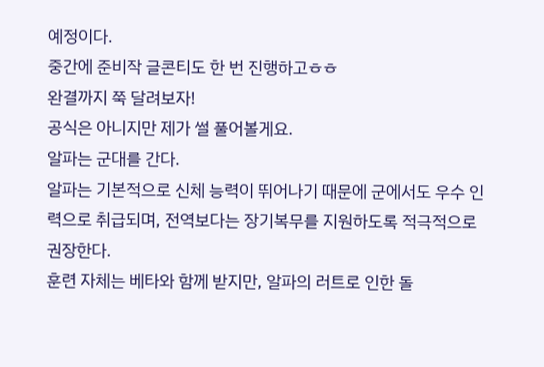예정이다.
중간에 준비작 글콘티도 한 번 진행하고ㅎㅎ
완결까지 쭉 달려보자!
공식은 아니지만 제가 썰 풀어볼게요.
알파는 군대를 간다.
알파는 기본적으로 신체 능력이 뛰어나기 때문에 군에서도 우수 인력으로 취급되며, 전역보다는 장기복무를 지원하도록 적극적으로 권장한다.
훈련 자체는 베타와 함께 받지만, 알파의 러트로 인한 돌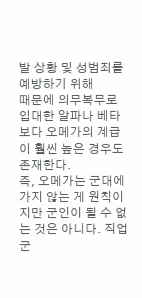발 상황 및 성범죄를 예방하기 위해
때문에 의무복무로 입대한 알파나 베타보다 오메가의 계급이 훨씬 높은 경우도 존재한다.
즉, 오메가는 군대에 가지 않는 게 원칙이지만 군인이 될 수 없는 것은 아니다. 직업군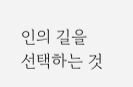인의 길을 선택하는 것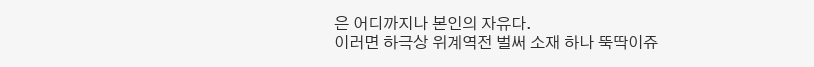은 어디까지나 본인의 자유다.
이러면 하극상 위계역전 벌써 소재 하나 뚝딱이쥬